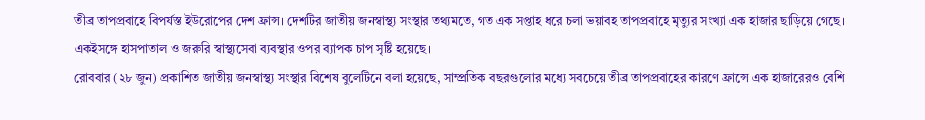তীব্র তাপপ্রবাহে বিপর্যস্ত ইউরোপের দেশ ফ্রান্স। দেশটির জাতীয় জনস্বাস্থ্য সংস্থার তথ্যমতে, গত এক সপ্তাহ ধরে চলা ভয়াবহ তাপপ্রবাহে মৃত্যুর সংখ্যা এক হাজার ছাড়িয়ে গেছে। একইসঙ্গে হাসপাতাল ও জরুরি স্বাস্থ্যসেবা ব্যবস্থার ওপর ব্যাপক চাপ সৃষ্টি হয়েছে।
রোববার (২৮ জুন) প্রকাশিত জাতীয় জনস্বাস্থ্য সংস্থার বিশেষ বুলেটিনে বলা হয়েছে, সাম্প্রতিক বছরগুলোর মধ্যে সবচেয়ে তীব্র তাপপ্রবাহের কারণে ফ্রান্সে এক হাজারেরও বেশি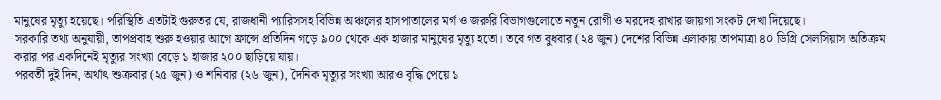মানুষের মৃত্যু হয়েছে। পরিস্থিতি এতটাই গুরুতর যে, রাজধানী প্যারিসসহ বিভিন্ন অঞ্চলের হাসপাতালের মর্গ ও জরুরি বিভাগগুলোতে নতুন রোগী ও মরদেহ রাখার জায়গা সংকট দেখা দিয়েছে।
সরকারি তথ্য অনুযায়ী, তাপপ্রবাহ শুরু হওয়ার আগে ফ্রান্সে প্রতিদিন গড়ে ৯০০ থেকে এক হাজার মানুষের মৃত্যু হতো। তবে গত বুধবার (২৪ জুন) দেশের বিভিন্ন এলাকায় তাপমাত্রা ৪০ ডিগ্রি সেলসিয়াস অতিক্রম করার পর একদিনেই মৃত্যুর সংখ্যা বেড়ে ১ হাজার ২০০ ছাড়িয়ে যায়।
পরবর্তী দুই দিন, অর্থাৎ শুক্রবার (২৫ জুন) ও শনিবার (২৬ জুন), দৈনিক মৃত্যুর সংখ্যা আরও বৃদ্ধি পেয়ে ১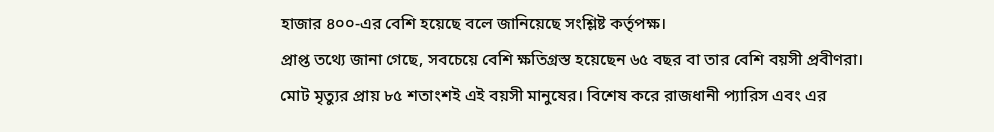হাজার ৪০০-এর বেশি হয়েছে বলে জানিয়েছে সংশ্লিষ্ট কর্তৃপক্ষ।
প্রাপ্ত তথ্যে জানা গেছে, সবচেয়ে বেশি ক্ষতিগ্রস্ত হয়েছেন ৬৫ বছর বা তার বেশি বয়সী প্রবীণরা। মোট মৃত্যুর প্রায় ৮৫ শতাংশই এই বয়সী মানুষের। বিশেষ করে রাজধানী প্যারিস এবং এর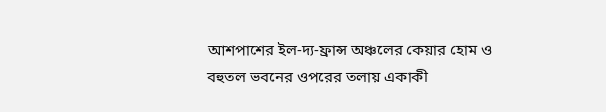আশপাশের ইল-দ্য-ফ্রান্স অঞ্চলের কেয়ার হোম ও বহুতল ভবনের ওপরের তলায় একাকী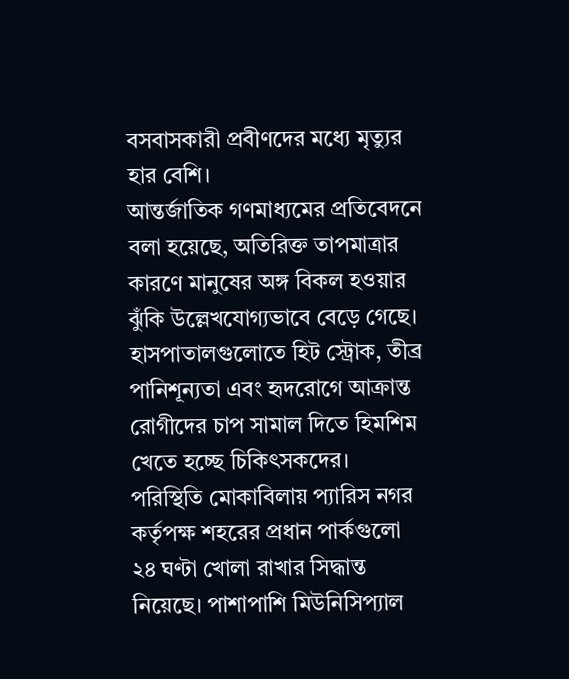বসবাসকারী প্রবীণদের মধ্যে মৃত্যুর হার বেশি।
আন্তর্জাতিক গণমাধ্যমের প্রতিবেদনে বলা হয়েছে, অতিরিক্ত তাপমাত্রার কারণে মানুষের অঙ্গ বিকল হওয়ার ঝুঁকি উল্লেখযোগ্যভাবে বেড়ে গেছে। হাসপাতালগুলোতে হিট স্ট্রোক, তীব্র পানিশূন্যতা এবং হৃদরোগে আক্রান্ত রোগীদের চাপ সামাল দিতে হিমশিম খেতে হচ্ছে চিকিৎসকদের।
পরিস্থিতি মোকাবিলায় প্যারিস নগর কর্তৃপক্ষ শহরের প্রধান পার্কগুলো ২৪ ঘণ্টা খোলা রাখার সিদ্ধান্ত নিয়েছে। পাশাপাশি মিউনিসিপ্যাল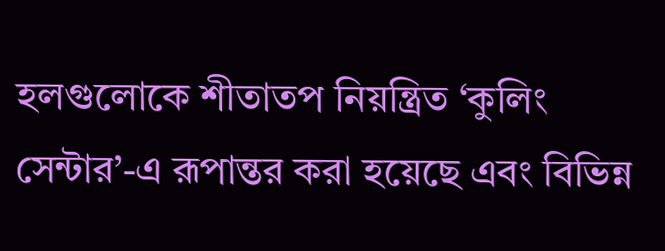হলগুলোকে শীতাতপ নিয়ন্ত্রিত ‘কুলিং সেন্টার’-এ রূপান্তর করা হয়েছে এবং বিভিন্ন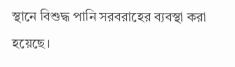স্থানে বিশুদ্ধ পানি সরবরাহের ব্যবস্থা করা হয়েছে।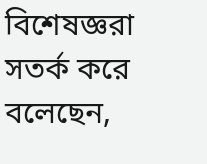বিশেষজ্ঞরা সতর্ক করে বলেছেন,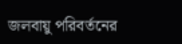জলবায়ু পরিবর্তনের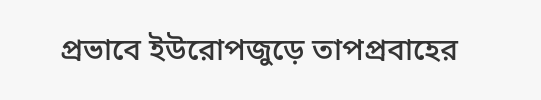প্রভাবে ইউরোপজুড়ে তাপপ্রবাহের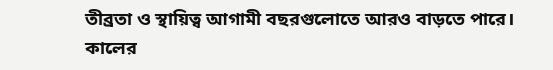তীব্রতা ও স্থায়িত্ব আগামী বছরগুলোতে আরও বাড়তে পারে।
কালের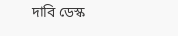দাবি ডেস্ক